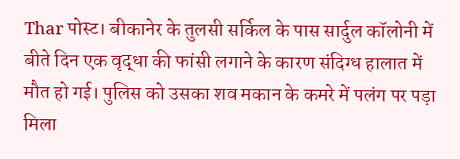Thar पोस्ट। बीकानेर के तुलसी सर्किल के पास सार्दुल कॉलोनी में बीते दिन एक वृद्धा की फांसी लगाने के कारण संदिग्ध हालात में मौत हो गई। पुलिस को उसका शव मकान के कमरे में पलंग पर पड़ा मिला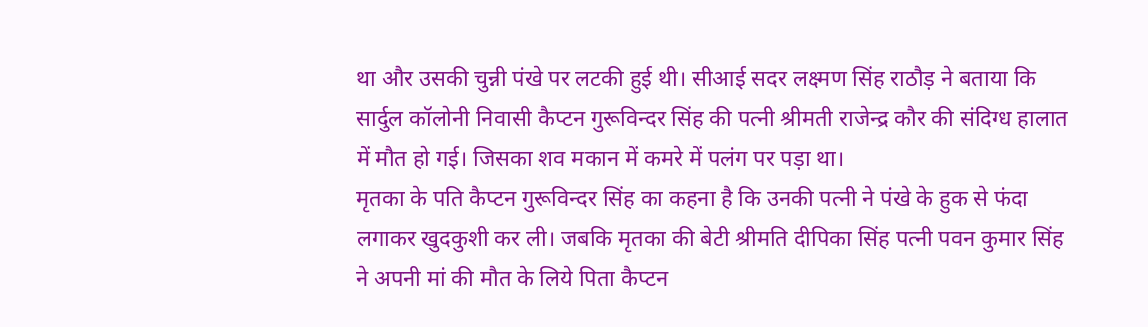था और उसकी चुन्नी पंखे पर लटकी हुई थी। सीआई सदर लक्ष्मण सिंह राठौड़ ने बताया कि सार्दुल कॉलोनी निवासी कैप्टन गुरूविन्दर सिंह की पत्नी श्रीमती राजेन्द्र कौर की संदिग्ध हालात में मौत हो गई। जिसका शव मकान में कमरे में पलंग पर पड़ा था।
मृतका के पति कैप्टन गुरूविन्दर सिंह का कहना है कि उनकी पत्नी ने पंखे के हुक से फंदा लगाकर खुदकुशी कर ली। जबकि मृतका की बेटी श्रीमति दीपिका सिंह पत्नी पवन कुमार सिंह ने अपनी मां की मौत के लिये पिता कैप्टन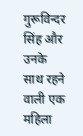गुरूविन्दर सिंह और उनके साथ रहने वाली एक महिला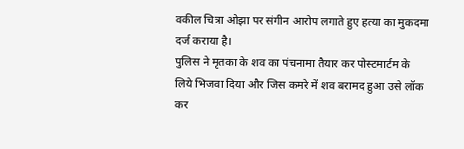वकील चित्रा ओझा पर संगीन आरोप लगाते हुए हत्या का मुकदमा दर्ज कराया है।
पुलिस ने मृतका के शव का पंचनामा तैयार कर पोस्टमार्टम के लिये भिजवा दिया और जिस कमरे में शव बरामद हुआ उसे लॉक कर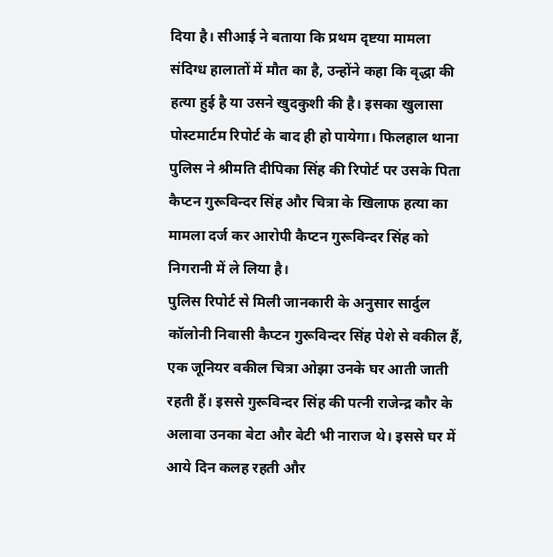दिया है। सीआई ने बताया कि प्रथम दृष्टया मामला संदिग्ध हालातों में मौत का है, उन्होंने कहा कि वृद्धा की हत्या हुई है या उसने खुदकुशी की है। इसका खुलासा पोस्टमार्टम रिपोर्ट के बाद ही हो पायेगा। फिलहाल थाना पुलिस ने श्रीमति दीपिका सिंह की रिपोर्ट पर उसके पिता कैप्टन गुरूविन्दर सिंह और चित्रा के खिलाफ हत्या का मामला दर्ज कर आरोपी कैप्टन गुरूविन्दर सिंह को निगरानी में ले लिया है।
पुलिस रिपोर्ट से मिली जानकारी के अनुसार सार्दुल कॉलोनी निवासी कैप्टन गुरूविन्दर सिंह पेशे से वकील हैं, एक जूनियर वकील चित्रा ओझा उनके घर आती जाती रहती हैं। इससे गुरूविन्दर सिंह की पत्नी राजेन्द्र कौर के अलावा उनका बेटा और बेटी भी नाराज थे। इससे घर में आये दिन कलह रहती और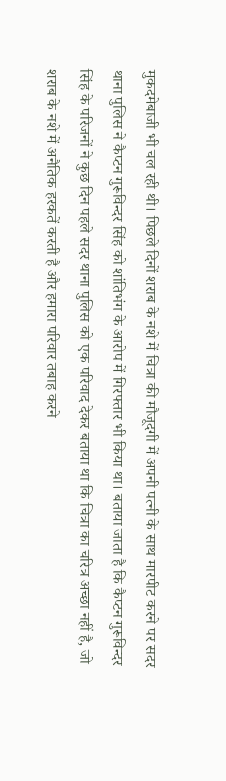मुकदमेबाजी भी चल रही थी। पिछले दिनों शराब के नशे में चित्रा की मौजूदगी में अपनी पत्नी के साथ मारपीट करने पर सदर थाना पुलिस ने कैप्टन गुरूविन्दर सिंह को शांतिभंग के आरोप में गिरफ्तार भी किया था। बताया जाता है कि कैप्टन गुरूविन्दर सिंह के परिजनों ने कुछ दिन पहले सदर थाना पुलिस को एक परिवाद देकर बताया था कि चित्रा का चरित्र अच्छा नहीं है, जो शराब के नशे में अनैतिक हरकतें करती है और हमारा परिवार तबाह करने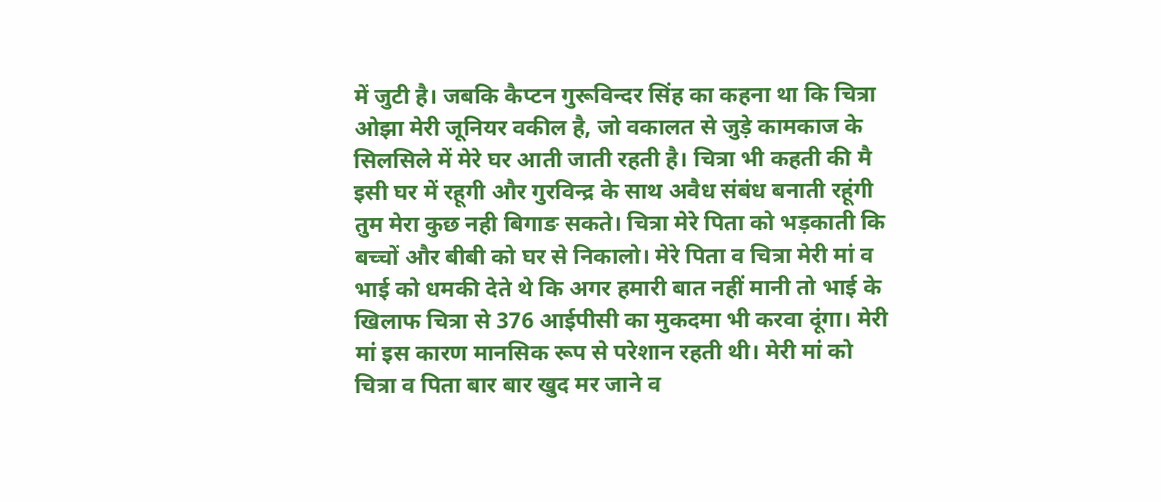में जुटी है। जबकि कैप्टन गुरूविन्दर सिंह का कहना था कि चित्रा ओझा मेरी जूनियर वकील है, जो वकालत से जुड़े कामकाज के सिलसिले में मेरे घर आती जाती रहती है। चित्रा भी कहती की मै इसी घर में रहूगी और गुरविन्द्र के साथ अवैध संबंध बनाती रहूंगी तुम मेरा कुछ नही बिगाङ सकते। चित्रा मेरे पिता को भड़काती कि बच्चों और बीबी को घर से निकालो। मेरे पिता व चित्रा मेरी मां व भाई को धमकी देते थे कि अगर हमारी बात नहीं मानी तो भाई के खिलाफ चित्रा से 376 आईपीसी का मुकदमा भी करवा दूंगा। मेरी मां इस कारण मानसिक रूप से परेशान रहती थी। मेरी मां को चित्रा व पिता बार बार खुद मर जाने व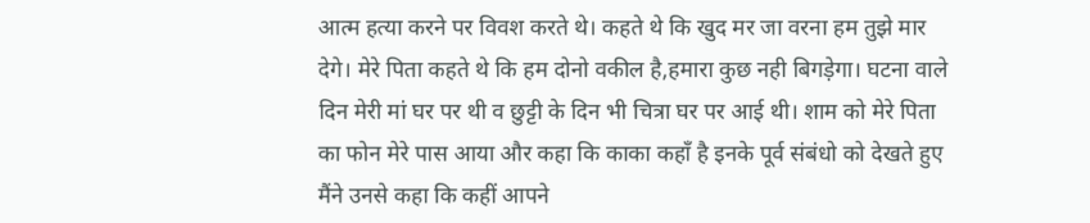आत्म हत्या करने पर विवश करते थे। कहते थे कि खुद मर जा वरना हम तुझे मार देगे। मेरे पिता कहते थे कि हम दोनो वकील है,हमारा कुछ नही बिगड़ेगा। घटना वाले दिन मेरी मां घर पर थी व छुट्टी के दिन भी चित्रा घर पर आई थी। शाम को मेरे पिता का फोन मेरे पास आया और कहा कि काका कहाँ है इनके पूर्व संबंधो को देखते हुए मैंने उनसे कहा कि कहीं आपने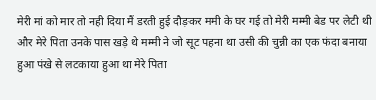मेरी मां को मार तो नही दिया मैं डरती हुई दौङ़कर ममी के घर गई तो मेरी मम्मी बेड पर लेटी थी और मेरे पिता उनके पास खड़े थे मम्मी ने जो सूट पहना था उसी की चुन्नी का एक फंदा बनाया हुआ पंखे से लटकाया हुआ था मेरे पिता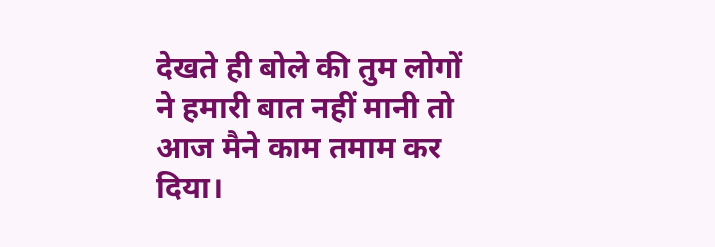देखते ही बोले की तुम लोगों ने हमारी बात नहीं मानी तो आज मैने काम तमाम कर दिया।